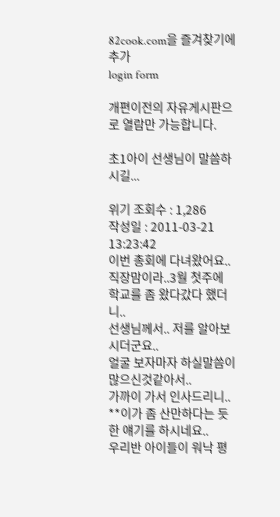82cook.com을 즐겨찾기에 추가
login form

개편이전의 자유게시판으로 열람만 가능합니다.

초1아이 선생님이 말씀하시길...

위기 조회수 : 1,286
작성일 : 2011-03-21 13:23:42
이번 총회에 다녀왔어요..
직장맘이라..3월 첫주에 학교를 좀 왔다갔다 했더니..
선생님께서.. 저를 알아보시더군요..
얼굴 보자마자 하실말씀이 많으신것같아서..
가까이 가서 인사드리니..
**이가 좀 산만하다는 듯한 얘기를 하시네요..
우리반 아이들이 워낙 평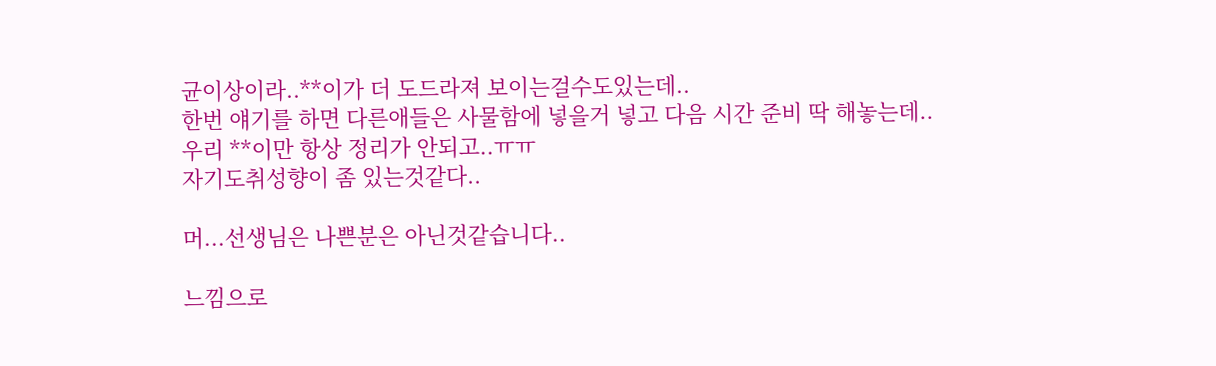균이상이라..**이가 더 도드라져 보이는걸수도있는데..
한번 얘기를 하면 다른애들은 사물함에 넣을거 넣고 다음 시간 준비 딱 해놓는데..
우리 **이만 항상 정리가 안되고..ㅠㅠ
자기도취성향이 좀 있는것같다..

머...선생님은 나쁜분은 아닌것같습니다..

느낌으로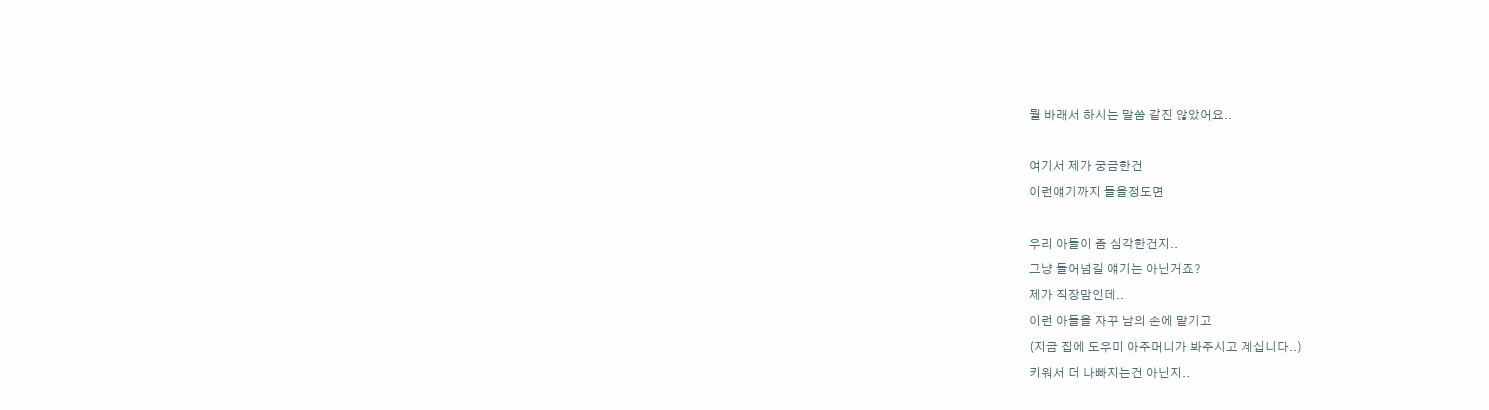뭘 바래서 하시는 말씀 같진 않았어요..

여기서 제가 궁금한건
이런얘기까지 들을정도면

우리 아들이 좀 심각한건지..
그냥 들어넘길 얘기는 아닌거죠?
제가 직장맘인데..
이런 아들을 자꾸 남의 손에 맡기고
(지금 집에 도우미 아주머니가 봐주시고 계십니다..)
키워서 더 나빠지는건 아닌지..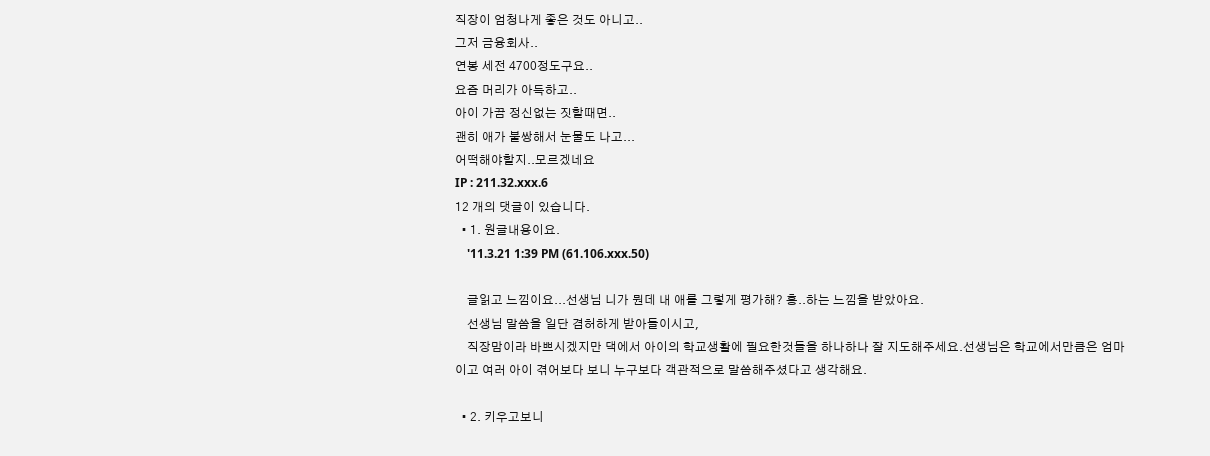직장이 엄청나게 좋은 것도 아니고..
그저 금융회사..
연봉 세전 4700정도구요..
요즘 머리가 아득하고..
아이 가끔 정신없는 짓할때면..
괜히 애가 불쌍해서 눈물도 나고...
어떡해야할지..모르겠네요
IP : 211.32.xxx.6
12 개의 댓글이 있습니다.
  • 1. 원글내용이요.
    '11.3.21 1:39 PM (61.106.xxx.50)

    글읽고 느낌이요...선생님 니가 뭔데 내 애를 그렇게 평가해? 흥..하는 느낌을 받았아요.
    선생님 말씀을 일단 겸허하게 받아들이시고,
    직장맘이라 바쁘시겠지만 댁에서 아이의 학교생활에 필요한것들을 하나하나 잘 지도해주세요.선생님은 학교에서만큼은 엄마이고 여러 아이 겪어보다 보니 누구보다 객관적으로 말씀해주셨다고 생각해요.

  • 2. 키우고보니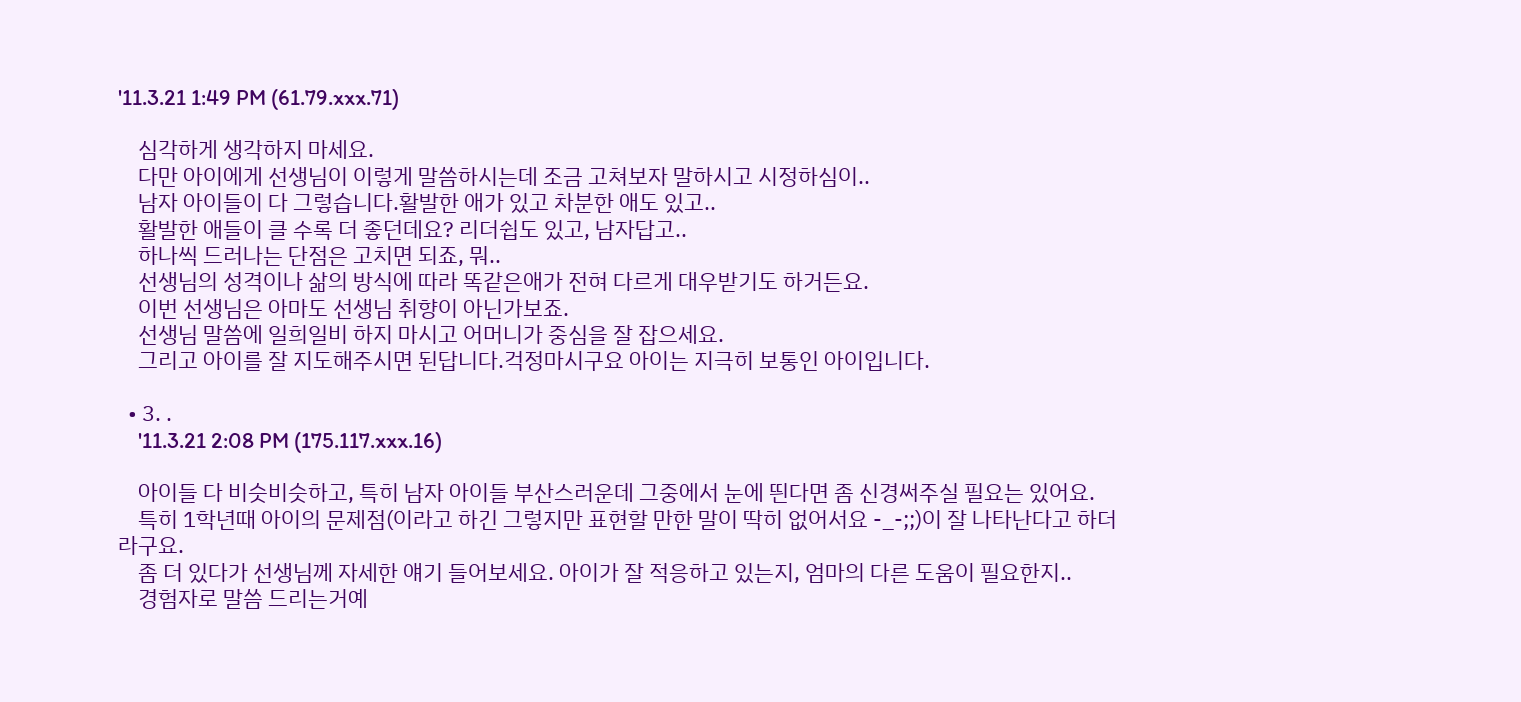'11.3.21 1:49 PM (61.79.xxx.71)

    심각하게 생각하지 마세요.
    다만 아이에게 선생님이 이렇게 말씀하시는데 조금 고쳐보자 말하시고 시정하심이..
    남자 아이들이 다 그렇습니다.활발한 애가 있고 차분한 애도 있고..
    활발한 애들이 클 수록 더 좋던데요? 리더쉽도 있고, 남자답고..
    하나씩 드러나는 단점은 고치면 되죠, 뭐..
    선생님의 성격이나 삶의 방식에 따라 똑같은애가 전혀 다르게 대우받기도 하거든요.
    이번 선생님은 아마도 선생님 취향이 아닌가보죠.
    선생님 말씀에 일희일비 하지 마시고 어머니가 중심을 잘 잡으세요.
    그리고 아이를 잘 지도해주시면 된답니다.걱정마시구요 아이는 지극히 보통인 아이입니다.

  • 3. .
    '11.3.21 2:08 PM (175.117.xxx.16)

    아이들 다 비슷비슷하고, 특히 남자 아이들 부산스러운데 그중에서 눈에 띈다면 좀 신경써주실 필요는 있어요.
    특히 1학년때 아이의 문제점(이라고 하긴 그렇지만 표현할 만한 말이 딱히 없어서요 -_-;;)이 잘 나타난다고 하더라구요.
    좀 더 있다가 선생님께 자세한 얘기 들어보세요. 아이가 잘 적응하고 있는지, 엄마의 다른 도움이 필요한지..
    경험자로 말씀 드리는거예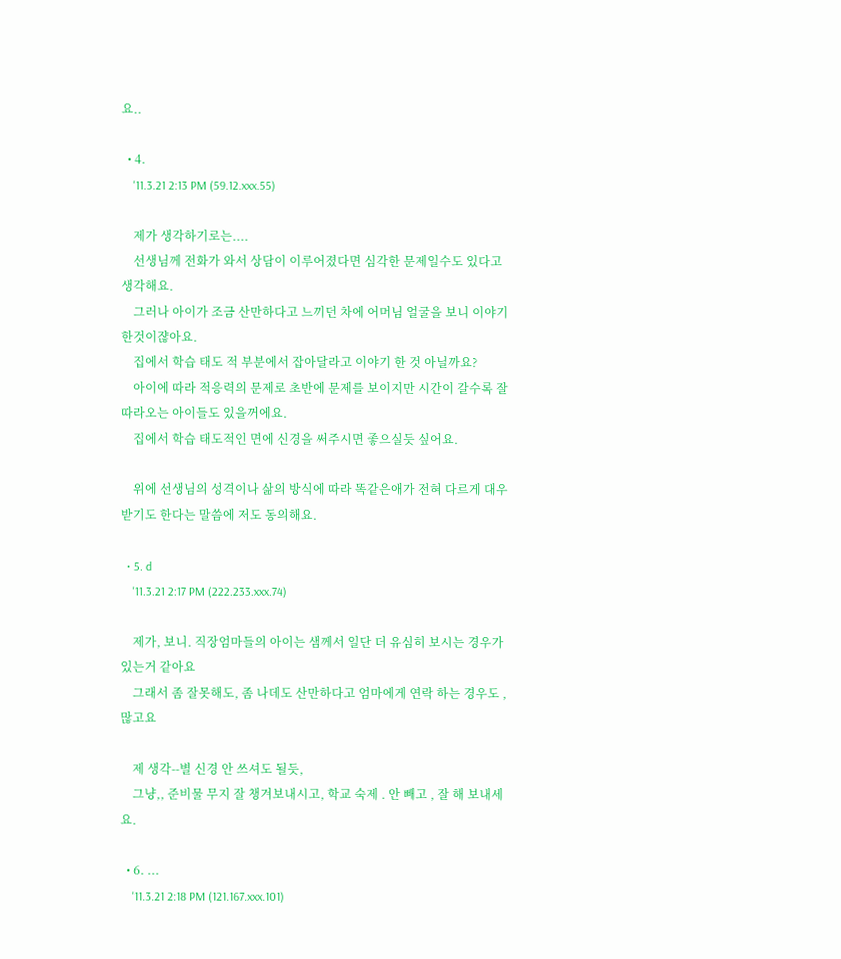요..

  • 4.
    '11.3.21 2:13 PM (59.12.xxx.55)

    제가 생각하기로는....
    선생님께 전화가 와서 상담이 이루어졌다면 심각한 문제일수도 있다고 생각해요.
    그러나 아이가 조금 산만하다고 느끼던 차에 어머님 얼굴을 보니 이야기 한것이쟎아요.
    집에서 학습 태도 적 부분에서 잡아달라고 이야기 한 것 아닐까요?
    아이에 따라 적응력의 문제로 초반에 문제를 보이지만 시간이 갈수록 잘 따라오는 아이들도 있을꺼에요.
    집에서 학습 태도적인 면에 신경을 써주시면 좋으실듯 싶어요.

    위에 선생님의 성격이나 삶의 방식에 따라 똑같은애가 전혀 다르게 대우받기도 한다는 말씀에 저도 동의해요.

  • 5. d
    '11.3.21 2:17 PM (222.233.xxx.74)

    제가, 보니. 직장엄마들의 아이는 샘께서 일단 더 유심히 보시는 경우가 있는거 같아요
    그래서 좀 잘못해도, 좀 나데도 산만하다고 엄마에게 연락 하는 경우도 , 많고요

    제 생각--별 신경 안 쓰셔도 될듯,
    그냥,, 준비물 무지 잘 챙겨보내시고, 학교 숙제 . 안 빼고 , 잘 해 보내세요.

  • 6. ...
    '11.3.21 2:18 PM (121.167.xxx.101)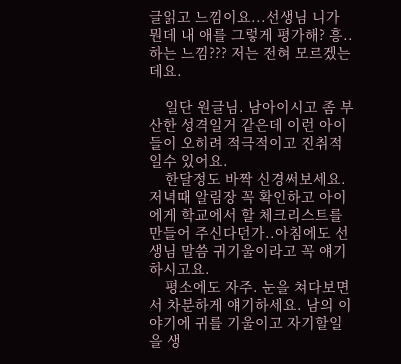글읽고 느낌이요...선생님 니가 뭔데 내 애를 그렇게 평가해? 흥..하는 느낌??? 저는 전혀 모르겠는데요.

    일단 원글님. 남아이시고 좀 부산한 성격일거 같은데 이런 아이들이 오히려 적극적이고 진취적일수 있어요.
    한달정도 바짝 신경써보세요. 저녁때 알림장 꼭 확인하고 아이에게 학교에서 할 체크리스트를 만들어 주신다던가..아침에도 선생님 말씀 귀기울이라고 꼭 얘기하시고요.
    평소에도 자주. 눈을 쳐다보면서 차분하게 얘기하세요. 남의 이야기에 귀를 기울이고 자기할일을 생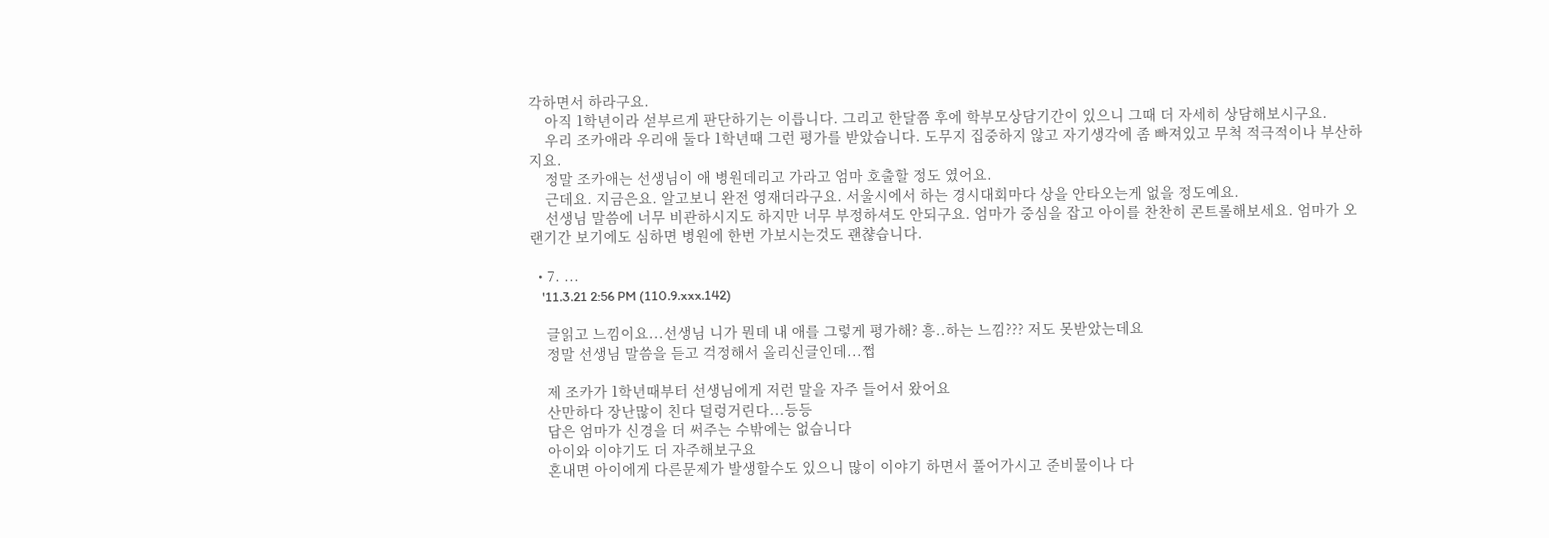각하면서 하라구요.
    아직 1학년이라 섣부르게 판단하기는 이릅니다. 그리고 한달쯤 후에 학부모상담기간이 있으니 그때 더 자세히 상담해보시구요.
    우리 조카애라 우리애 둘다 1학년때 그런 평가를 받았습니다. 도무지 집중하지 않고 자기생각에 좀 빠져있고 무척 적극적이나 부산하지요.
    정말 조카애는 선생님이 애 병원데리고 가라고 엄마 호출할 정도 였어요.
    근데요. 지금은요. 알고보니 완전 영재더라구요. 서울시에서 하는 경시대회마다 상을 안타오는게 없을 정도예요.
    선생님 말씀에 너무 비관하시지도 하지만 너무 부정하셔도 안되구요. 엄마가 중심을 잡고 아이를 찬찬히 콘트롤해보세요. 엄마가 오랜기간 보기에도 심하면 병원에 한번 가보시는것도 괜챦습니다.

  • 7. ...
    '11.3.21 2:56 PM (110.9.xxx.142)

    글읽고 느낌이요...선생님 니가 뭔데 내 애를 그렇게 평가해? 흥..하는 느낌??? 저도 못받았는데요
    정말 선생님 말씀을 듣고 걱정해서 올리신글인데...쩝

    제 조카가 1학년때부터 선생님에게 저런 말을 자주 들어서 왔어요
    산만하다 장난많이 친다 덜렁거린다...등등
    답은 엄마가 신경을 더 써주는 수밖에는 없습니다
    아이와 이야기도 더 자주해보구요
    혼내면 아이에게 다른문제가 발생할수도 있으니 많이 이야기 하면서 풀어가시고 준비물이나 다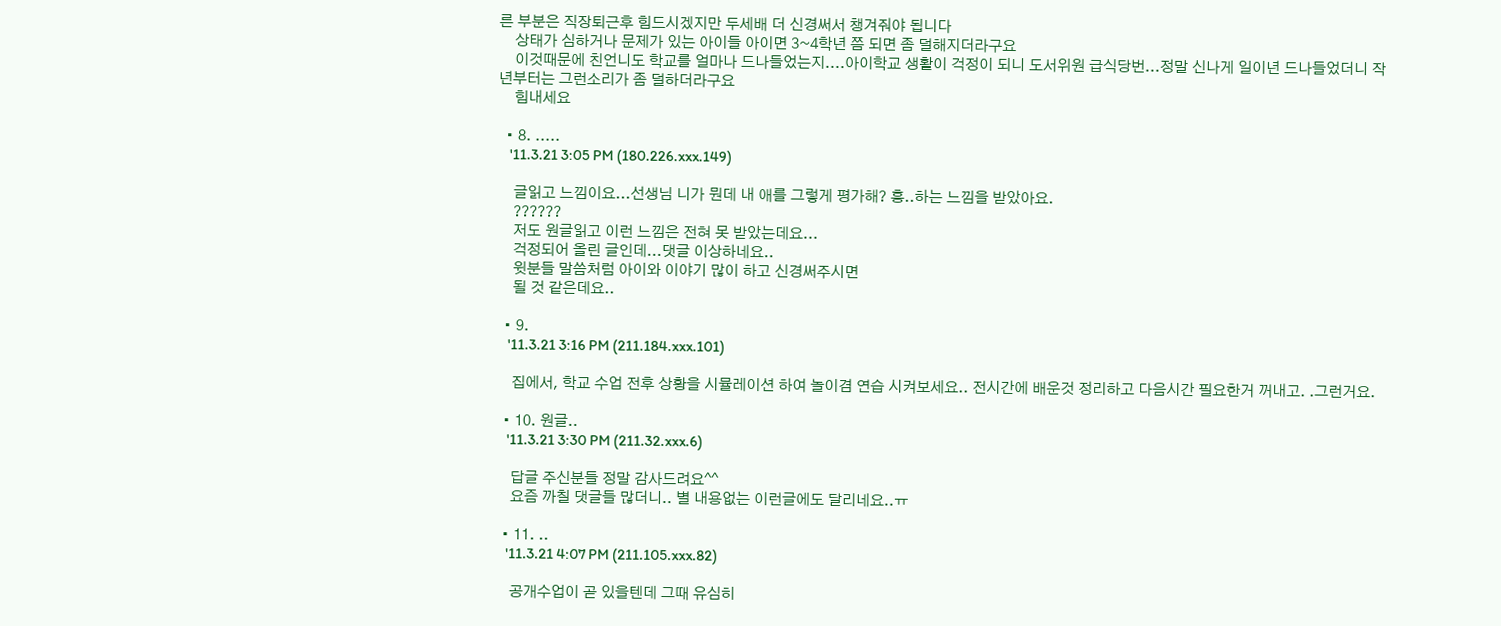른 부분은 직장퇴근후 힘드시겠지만 두세배 더 신경써서 챙겨줘야 됩니다
    상태가 심하거나 문제가 있는 아이들 아이면 3~4학년 쯤 되면 좀 덜해지더라구요
    이것때문에 친언니도 학교를 얼마나 드나들었는지....아이학교 생활이 걱정이 되니 도서위원 급식당번...정말 신나게 일이년 드나들었더니 작년부터는 그런소리가 좀 덜하더라구요
    힘내세요

  • 8. .....
    '11.3.21 3:05 PM (180.226.xxx.149)

    글읽고 느낌이요...선생님 니가 뭔데 내 애를 그렇게 평가해? 흥..하는 느낌을 받았아요.
    ??????
    저도 원글읽고 이런 느낌은 전혀 못 받았는데요...
    걱정되어 올린 글인데...댓글 이상하네요..
    윗분들 말씀처럼 아이와 이야기 많이 하고 신경써주시면
    될 것 같은데요..

  • 9.
    '11.3.21 3:16 PM (211.184.xxx.101)

    집에서, 학교 수업 전후 상황을 시뮬레이션 하여 놀이겸 연습 시켜보세요.. 전시간에 배운것 정리하고 다음시간 필요한거 꺼내고. .그런거요.

  • 10. 원글..
    '11.3.21 3:30 PM (211.32.xxx.6)

    답글 주신분들 정말 감사드려요^^
    요즘 까칠 댓글들 많더니.. 별 내용없는 이런글에도 달리네요..ㅠ

  • 11. ..
    '11.3.21 4:07 PM (211.105.xxx.82)

    공개수업이 곧 있을텐데 그때 유심히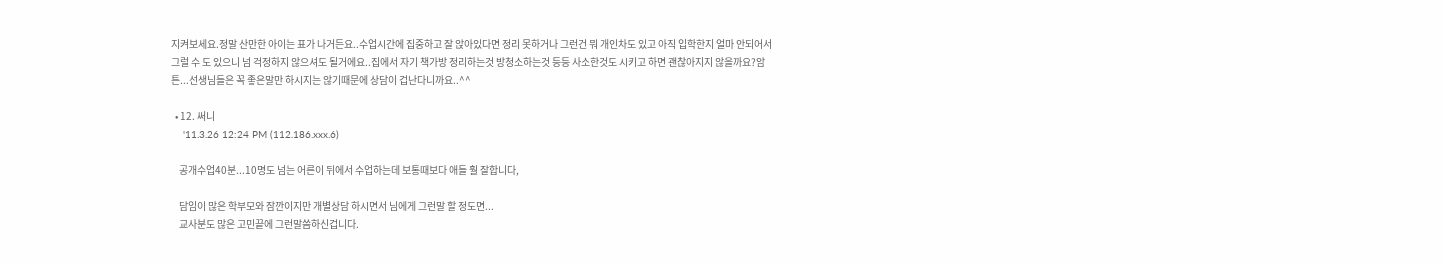지켜보세요.정말 산만한 아이는 표가 나거든요..수업시간에 집중하고 잘 앉아있다면 정리 못하거나 그런건 뭐 개인차도 있고 아직 입학한지 얼마 안되어서 그럴 수 도 있으니 넘 걱정하지 않으셔도 될거에요..집에서 자기 책가방 정리하는것 방청소하는것 등등 사소한것도 시키고 하면 괜찮아지지 않을까요?암튼...선생님들은 꼭 좋은말만 하시지는 않기때문에 상담이 겁난다니까요..^^

  • 12. 써니
    '11.3.26 12:24 PM (112.186.xxx.6)

    공개수업40분...10명도 넘는 어른이 뒤에서 수업하는데 보통때보다 애들 훨 잘합니다,

    담임이 많은 학부모와 잠깐이지만 개별상담 하시면서 님에게 그런말 할 정도면...
    교사분도 많은 고민끝에 그런말씀하신겁니다.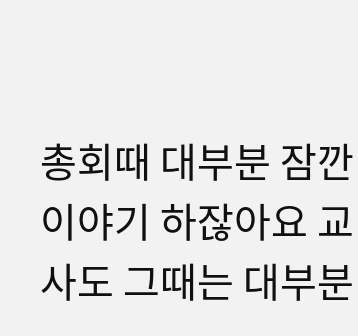총회때 대부분 잠깐 이야기 하잖아요 교사도 그때는 대부분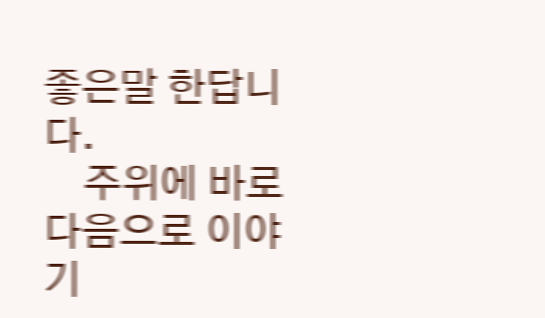좋은말 한답니다.
    주위에 바로 다음으로 이야기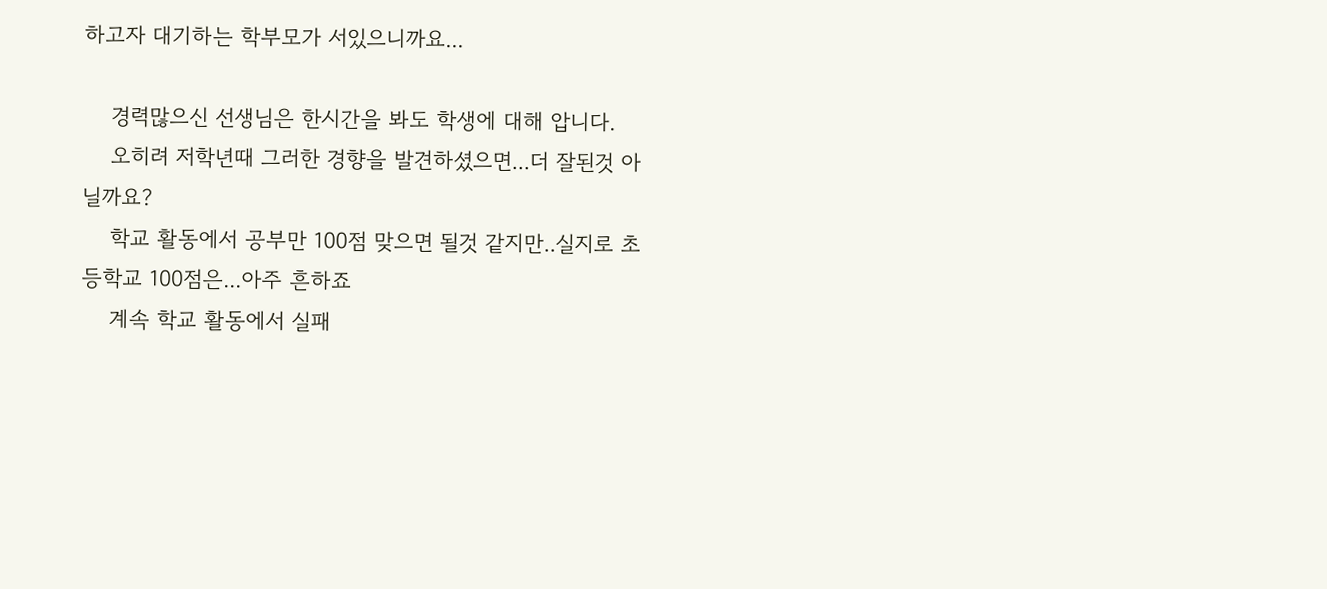하고자 대기하는 학부모가 서있으니까요...

    경력많으신 선생님은 한시간을 봐도 학생에 대해 압니다.
    오히려 저학년때 그러한 경향을 발견하셨으면...더 잘된것 아닐까요?
    학교 활동에서 공부만 100점 맞으면 될것 같지만..실지로 초등학교 100점은...아주 흔하죠
    계속 학교 활동에서 실패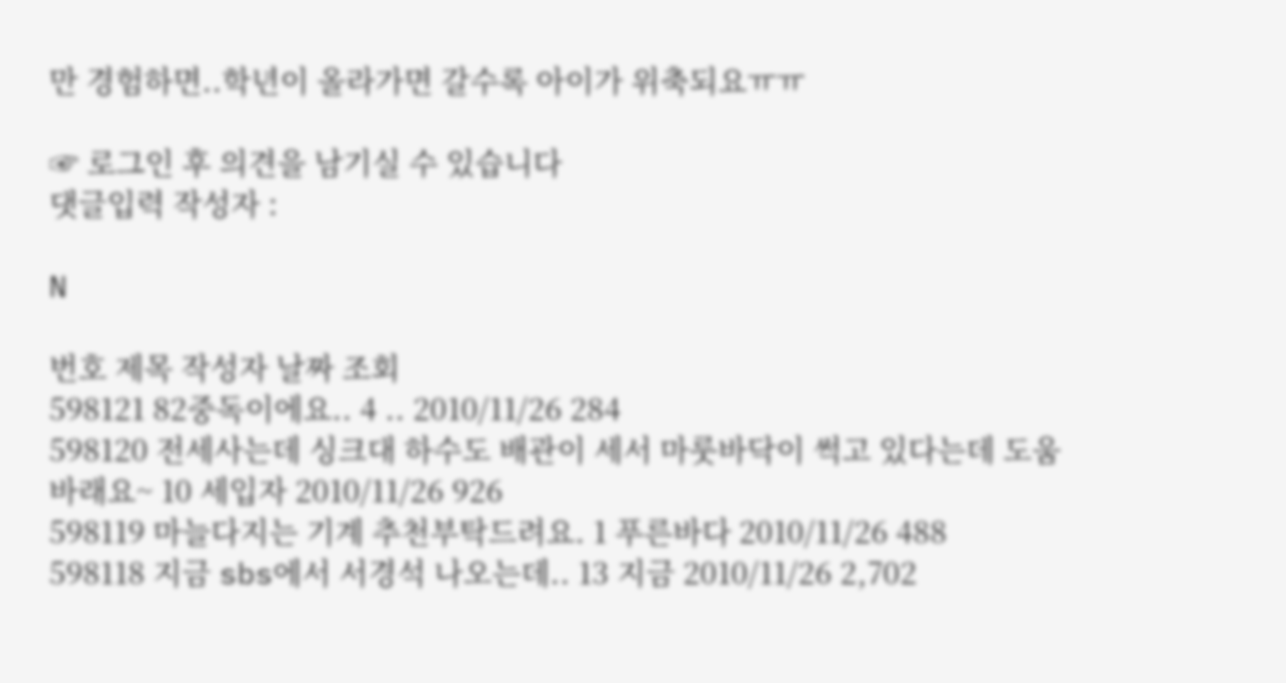만 경험하면..학년이 올라가면 갈수록 아이가 위축되요ㅠㅠ

☞ 로그인 후 의견을 남기실 수 있습니다
댓글입력 작성자 :

N

번호 제목 작성자 날짜 조회
598121 82중독이에요.. 4 .. 2010/11/26 284
598120 전세사는데 싱크대 하수도 배관이 세서 마룻바닥이 썩고 있다는데 도움바래요~ 10 세입자 2010/11/26 926
598119 마늘다지는 기계 추천부탁드려요. 1 푸른바다 2010/11/26 488
598118 지금 sbs에서 서경석 나오는데.. 13 지금 2010/11/26 2,702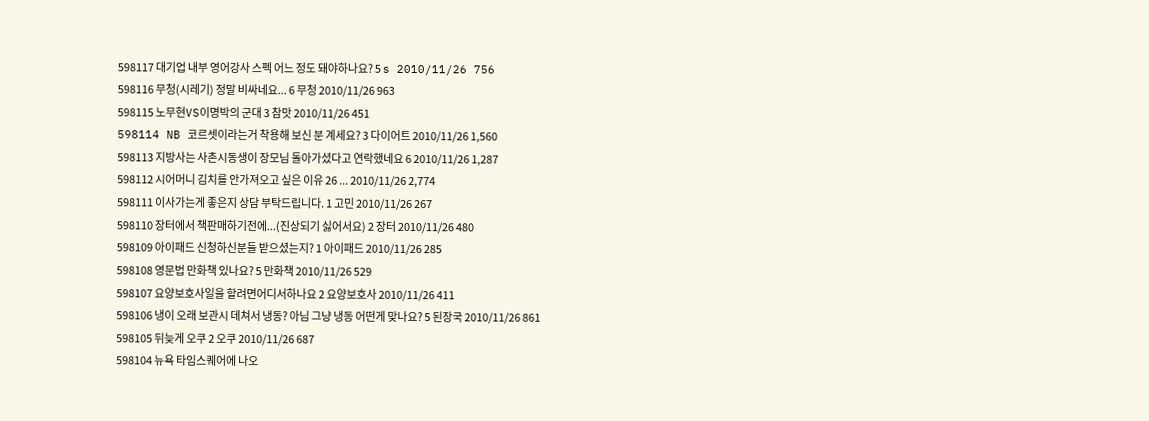598117 대기업 내부 영어강사 스펙 어느 정도 돼야하나요? 5 s 2010/11/26 756
598116 무청(시레기) 정말 비싸네요... 6 무청 2010/11/26 963
598115 노무현VS이명박의 군대 3 참맛 2010/11/26 451
598114 NB 코르셋이라는거 착용해 보신 분 계세요? 3 다이어트 2010/11/26 1,560
598113 지방사는 사촌시동생이 장모님 돌아가셨다고 연락했네요 6 2010/11/26 1,287
598112 시어머니 김치를 안가져오고 싶은 이유 26 ... 2010/11/26 2,774
598111 이사가는게 좋은지 상담 부탁드립니다. 1 고민 2010/11/26 267
598110 장터에서 책판매하기전에...(진상되기 싫어서요) 2 장터 2010/11/26 480
598109 아이패드 신청하신분들 받으셨는지? 1 아이패드 2010/11/26 285
598108 영문법 만화책 있나요? 5 만화책 2010/11/26 529
598107 요양보호사일을 할려면어디서하나요 2 요양보호사 2010/11/26 411
598106 냉이 오래 보관시 데쳐서 냉동? 아님 그냥 냉동 어떤게 맞나요? 5 된장국 2010/11/26 861
598105 뒤늦게 오쿠 2 오쿠 2010/11/26 687
598104 뉴욕 타임스퀘어에 나오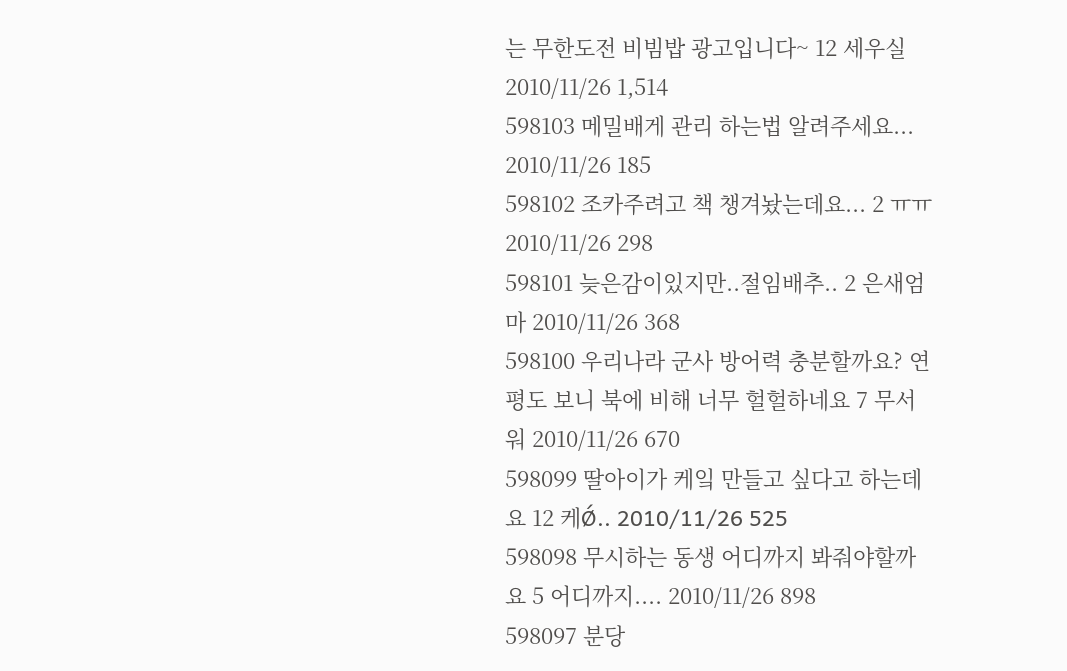는 무한도전 비빔밥 광고입니다~ 12 세우실 2010/11/26 1,514
598103 메밀배게 관리 하는법 알려주세요... 2010/11/26 185
598102 조카주려고 책 챙겨놨는데요... 2 ㅠㅠ 2010/11/26 298
598101 늦은감이있지만..절임배추.. 2 은새엄마 2010/11/26 368
598100 우리나라 군사 방어력 충분할까요? 연평도 보니 북에 비해 너무 헐헐하네요 7 무서워 2010/11/26 670
598099 딸아이가 케잌 만들고 싶다고 하는데요 12 케Ǿ.. 2010/11/26 525
598098 무시하는 동생 어디까지 봐줘야할까요 5 어디까지.... 2010/11/26 898
598097 분당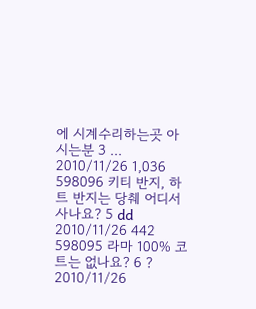에 시계수리하는곳 아시는분 3 ... 2010/11/26 1,036
598096 키티 반지, 하트 반지는 당췌 어디서 사나요? 5 dd 2010/11/26 442
598095 라마 100% 코트는 없나요? 6 ? 2010/11/26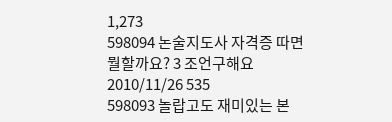1,273
598094 논술지도사 자격증 따면 뭘할까요? 3 조언구해요 2010/11/26 535
598093 놀랍고도 재미있는 본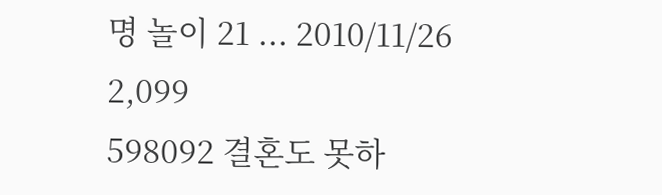명 놀이 21 ... 2010/11/26 2,099
598092 결혼도 못하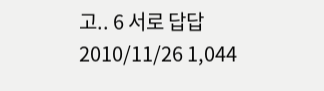고.. 6 서로 답답 2010/11/26 1,044